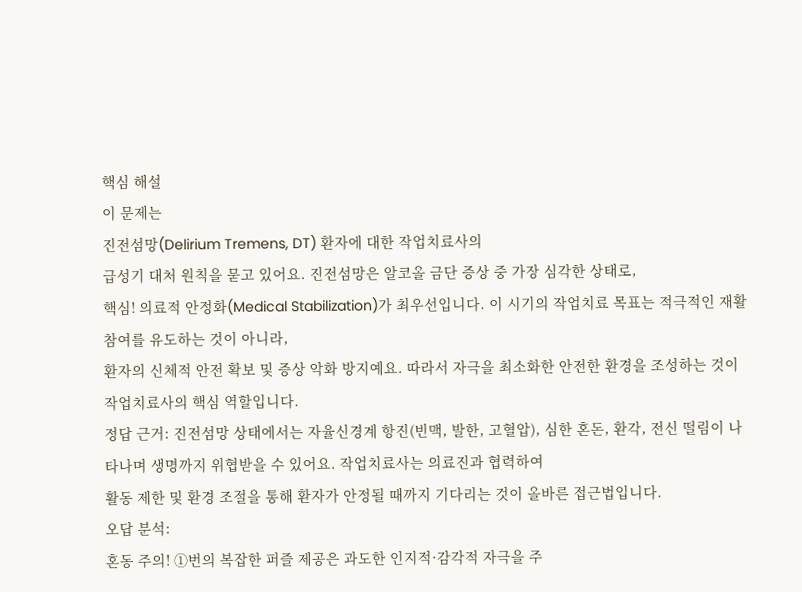핵심 해설
이 문제는
진전섬망(Delirium Tremens, DT) 환자에 대한 작업치료사의
급성기 대처 원칙을 묻고 있어요. 진전섬망은 알코올 금단 증상 중 가장 심각한 상태로,
핵심! 의료적 안정화(Medical Stabilization)가 최우선입니다. 이 시기의 작업치료 목표는 적극적인 재활 참여를 유도하는 것이 아니라,
환자의 신체적 안전 확보 및 증상 악화 방지예요. 따라서 자극을 최소화한 안전한 환경을 조성하는 것이 작업치료사의 핵심 역할입니다.
정답 근거: 진전섬망 상태에서는 자율신경계 항진(빈맥, 발한, 고혈압), 심한 혼돈, 환각, 전신 떨림이 나타나며 생명까지 위협받을 수 있어요. 작업치료사는 의료진과 협력하여
활동 제한 및 환경 조절을 통해 환자가 안정될 때까지 기다리는 것이 올바른 접근법입니다.
오답 분석:
혼동 주의! ①번의 복잡한 퍼즐 제공은 과도한 인지적·감각적 자극을 주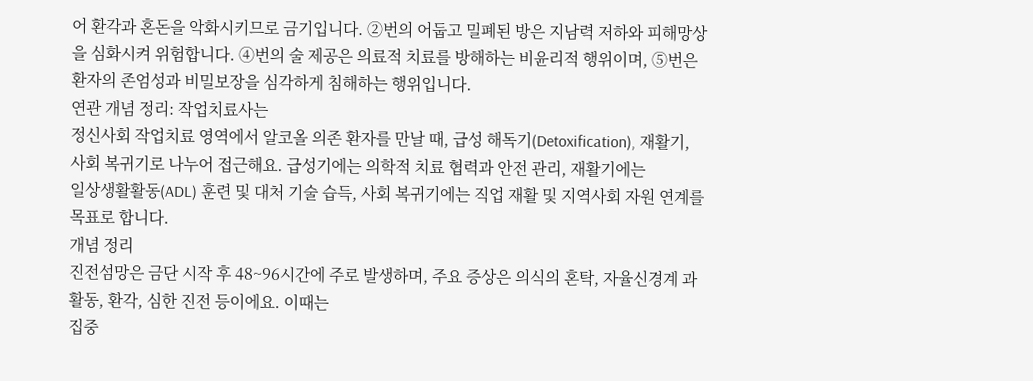어 환각과 혼돈을 악화시키므로 금기입니다. ②번의 어둡고 밀폐된 방은 지남력 저하와 피해망상을 심화시켜 위험합니다. ④번의 술 제공은 의료적 치료를 방해하는 비윤리적 행위이며, ⑤번은 환자의 존엄성과 비밀보장을 심각하게 침해하는 행위입니다.
연관 개념 정리: 작업치료사는
정신사회 작업치료 영역에서 알코올 의존 환자를 만날 때, 급성 해독기(Detoxification), 재활기, 사회 복귀기로 나누어 접근해요. 급성기에는 의학적 치료 협력과 안전 관리, 재활기에는
일상생활활동(ADL) 훈련 및 대처 기술 습득, 사회 복귀기에는 직업 재활 및 지역사회 자원 연계를 목표로 합니다.
개념 정리
진전섬망은 금단 시작 후 48~96시간에 주로 발생하며, 주요 증상은 의식의 혼탁, 자율신경계 과활동, 환각, 심한 진전 등이에요. 이때는
집중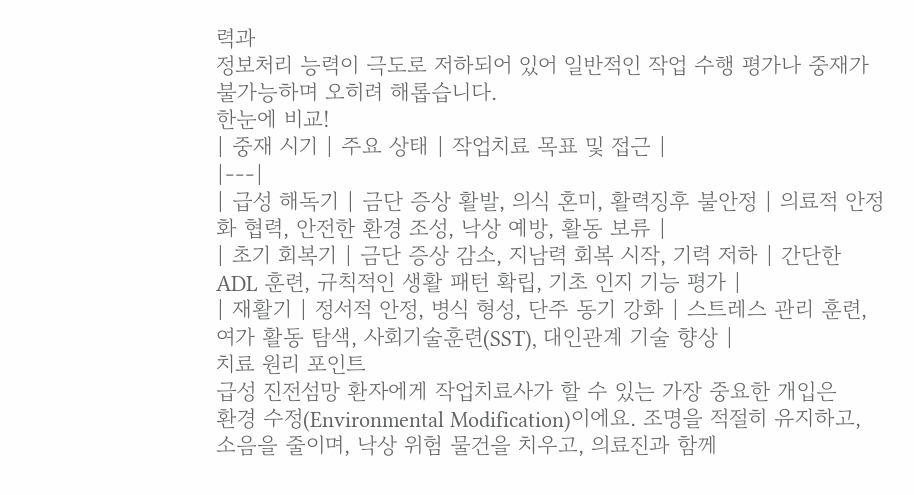력과
정보처리 능력이 극도로 저하되어 있어 일반적인 작업 수행 평가나 중재가 불가능하며 오히려 해롭습니다.
한눈에 비교!
| 중재 시기 | 주요 상태 | 작업치료 목표 및 접근 |
|---|
| 급성 해독기 | 금단 증상 활발, 의식 혼미, 활력징후 불안정 | 의료적 안정화 협력, 안전한 환경 조성, 낙상 예방, 활동 보류 |
| 초기 회복기 | 금단 증상 감소, 지남력 회복 시작, 기력 저하 | 간단한 ADL 훈련, 규칙적인 생활 패턴 확립, 기초 인지 기능 평가 |
| 재활기 | 정서적 안정, 병식 형성, 단주 동기 강화 | 스트레스 관리 훈련, 여가 활동 탐색, 사회기술훈련(SST), 대인관계 기술 향상 |
치료 원리 포인트
급성 진전섬망 환자에게 작업치료사가 할 수 있는 가장 중요한 개입은
환경 수정(Environmental Modification)이에요. 조명을 적절히 유지하고, 소음을 줄이며, 낙상 위험 물건을 치우고, 의료진과 함께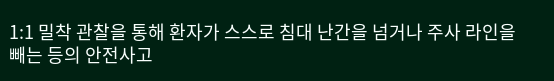1:1 밀착 관찰을 통해 환자가 스스로 침대 난간을 넘거나 주사 라인을 빼는 등의 안전사고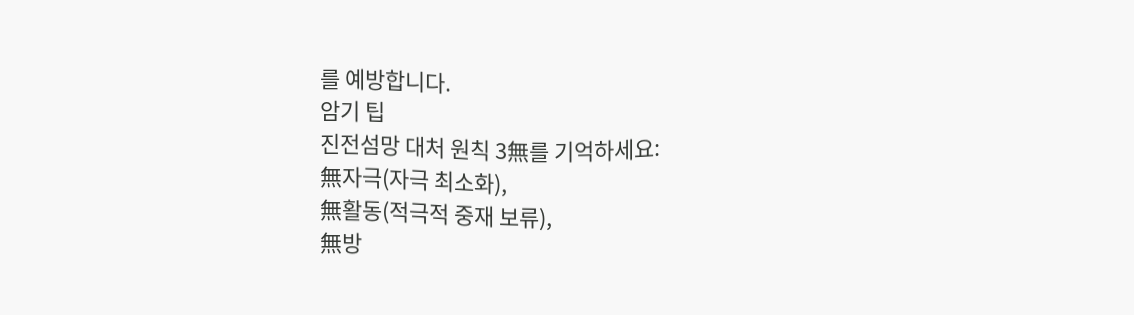를 예방합니다.
암기 팁
진전섬망 대처 원칙 3無를 기억하세요:
無자극(자극 최소화),
無활동(적극적 중재 보류),
無방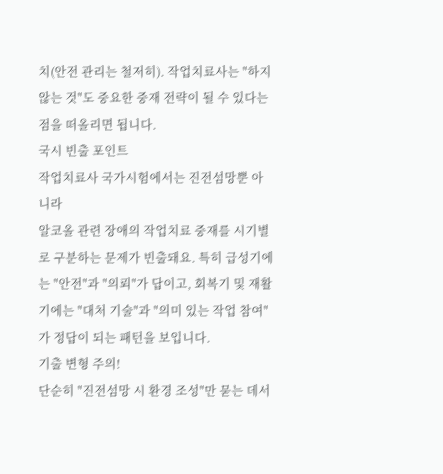치(안전 관리는 철저히). 작업치료사는 "하지 않는 것"도 중요한 중재 전략이 될 수 있다는 점을 떠올리면 됩니다.
국시 빈출 포인트
작업치료사 국가시험에서는 진전섬망뿐 아니라
알코올 관련 장애의 작업치료 중재를 시기별로 구분하는 문제가 빈출돼요. 특히 급성기에는 "안전"과 "의뢰"가 답이고, 회복기 및 재활기에는 "대처 기술"과 "의미 있는 작업 참여"가 정답이 되는 패턴을 보입니다.
기출 변형 주의!
단순히 "진전섬망 시 환경 조성"만 묻는 데서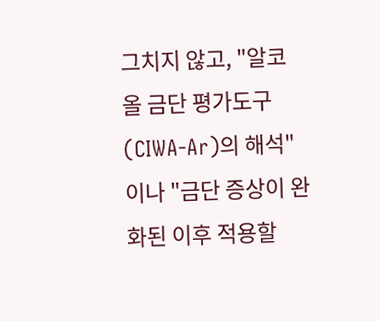그치지 않고, "알코올 금단 평가도구(CIWA-Ar)의 해석"이나 "금단 증상이 완화된 이후 적용할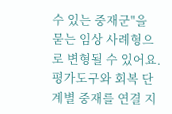수 있는 중재군"을 묻는 임상 사례형으로 변형될 수 있어요. 평가도구와 회복 단계별 중재를 연결 지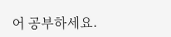어 공부하세요.